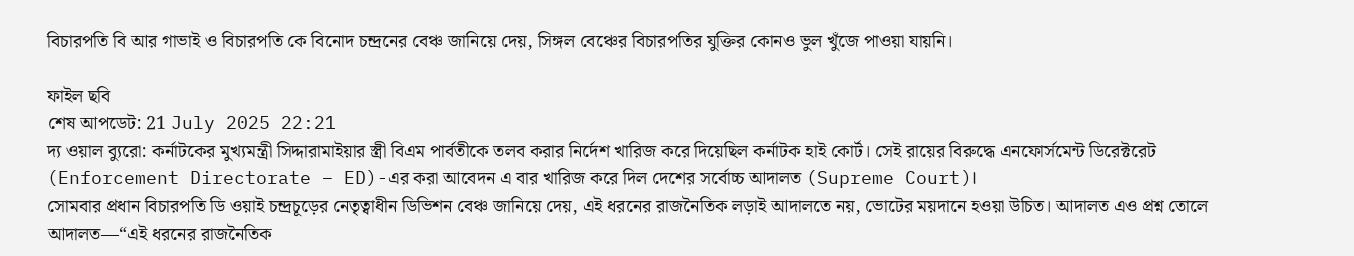বিচারপতি বি আর গাভাই ও বিচারপতি কে বিনোদ চন্দ্রনের বেঞ্চ জানিয়ে দেয়, সিঙ্গল বেঞ্চের বিচারপতির যুক্তির কোনও ভুল খুঁজে পাওয়া যায়নি।

ফাইল ছবি
শেষ আপডেট: 21 July 2025 22:21
দ্য ওয়াল ব্যুরো: কর্নাটকের মুখ্যমন্ত্রী সিদ্দারামাইয়ার স্ত্রী বিএম পার্বতীকে তলব করার নির্দেশ খারিজ করে দিয়েছিল কর্নাটক হাই কোর্ট। সেই রায়ের বিরুদ্ধে এনফোর্সমেন্ট ডিরেক্টরেট (Enforcement Directorate – ED)-এর করা আবেদন এ বার খারিজ করে দিল দেশের সর্বোচ্চ আদালত (Supreme Court)।
সোমবার প্রধান বিচারপতি ডি ওয়াই চন্দ্রচূড়ের নেতৃত্বাধীন ডিভিশন বেঞ্চ জানিয়ে দেয়, এই ধরনের রাজনৈতিক লড়াই আদালতে নয়, ভোটের ময়দানে হওয়া উচিত। আদালত এও প্রশ্ন তোলে আদালত—“এই ধরনের রাজনৈতিক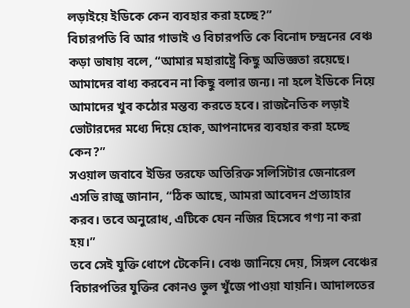লড়াইয়ে ইডিকে কেন ব্যবহার করা হচ্ছে?”
বিচারপতি বি আর গাভাই ও বিচারপতি কে বিনোদ চন্দ্রনের বেঞ্চ কড়া ভাষায় বলে, “আমার মহারাষ্ট্রে কিছু অভিজ্ঞতা রয়েছে। আমাদের বাধ্য করবেন না কিছু বলার জন্য। না হলে ইডিকে নিয়ে আমাদের খুব কঠোর মন্তব্য করতে হবে। রাজনৈতিক লড়াই ভোটারদের মধ্যে দিয়ে হোক, আপনাদের ব্যবহার করা হচ্ছে কেন?”
সওয়াল জবাবে ইডির তরফে অতিরিক্ত সলিসিটার জেনারেল এসভি রাজু জানান, “ঠিক আছে, আমরা আবেদন প্রত্যাহার করব। তবে অনুরোধ, এটিকে যেন নজির হিসেবে গণ্য না করা হয়।”
তবে সেই যুক্তি ধোপে টেকেনি। বেঞ্চ জানিয়ে দেয়, সিঙ্গল বেঞ্চের বিচারপতির যুক্তির কোনও ভুল খুঁজে পাওয়া যায়নি। আদালতের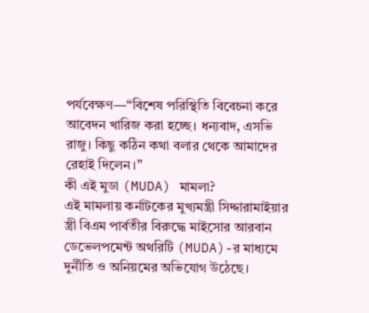পর্যবেক্ষণ—“বিশেষ পরিস্থিতি বিবেচনা করে আবেদন খারিজ করা হচ্ছে। ধন্যবাদ, এসভি রাজু। কিছু কঠিন কথা বলার থেকে আমাদের রেহাই দিলেন।”
কী এই মুডা (MUDA) মামলা?
এই মামলায় কর্নাটকের মুখ্যমন্ত্রী সিদ্দারামাইয়ার স্ত্রী বিএম পার্বতীর বিরুদ্ধে মাইসোর আরবান ডেভেলপমেন্ট অথরিটি (MUDA)-র মাধ্যমে দুর্নীতি ও অনিয়মের অভিযোগ উঠেছে।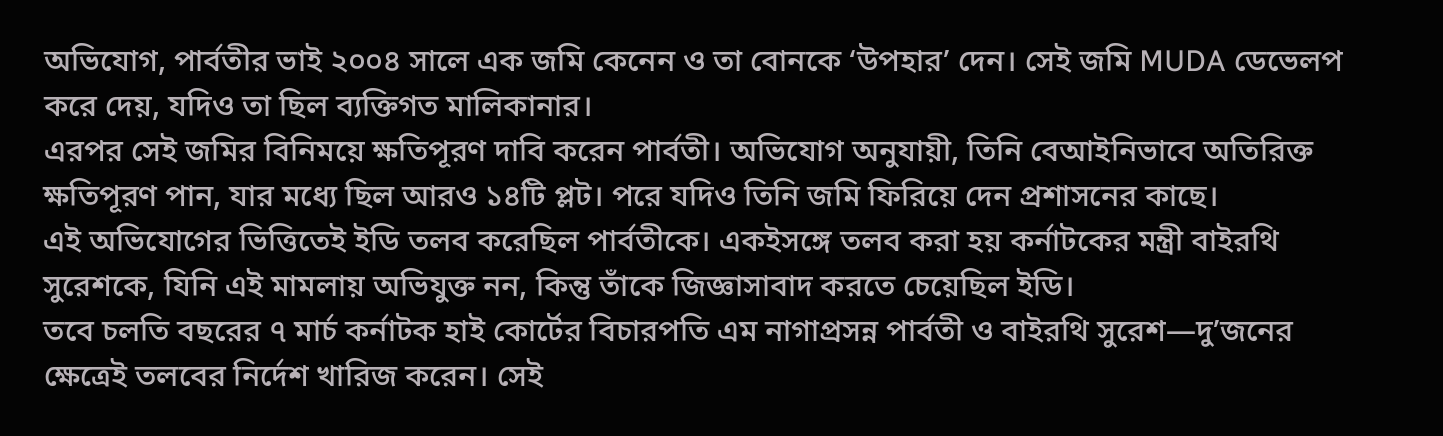অভিযোগ, পার্বতীর ভাই ২০০৪ সালে এক জমি কেনেন ও তা বোনকে ‘উপহার’ দেন। সেই জমি MUDA ডেভেলপ করে দেয়, যদিও তা ছিল ব্যক্তিগত মালিকানার।
এরপর সেই জমির বিনিময়ে ক্ষতিপূরণ দাবি করেন পার্বতী। অভিযোগ অনুযায়ী, তিনি বেআইনিভাবে অতিরিক্ত ক্ষতিপূরণ পান, যার মধ্যে ছিল আরও ১৪টি প্লট। পরে যদিও তিনি জমি ফিরিয়ে দেন প্রশাসনের কাছে।
এই অভিযোগের ভিত্তিতেই ইডি তলব করেছিল পার্বতীকে। একইসঙ্গে তলব করা হয় কর্নাটকের মন্ত্রী বাইরথি সুরেশকে, যিনি এই মামলায় অভিযুক্ত নন, কিন্তু তাঁকে জিজ্ঞাসাবাদ করতে চেয়েছিল ইডি।
তবে চলতি বছরের ৭ মার্চ কর্নাটক হাই কোর্টের বিচারপতি এম নাগাপ্রসন্ন পার্বতী ও বাইরথি সুরেশ—দু’জনের ক্ষেত্রেই তলবের নির্দেশ খারিজ করেন। সেই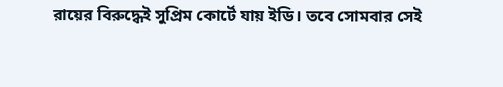রায়ের বিরুদ্ধেই সুপ্রিম কোর্টে যায় ইডি। তবে সোমবার সেই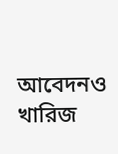আবেদনও খারিজ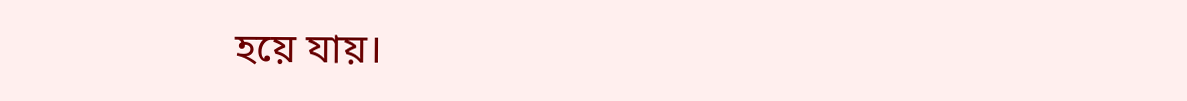হয়ে যায়।